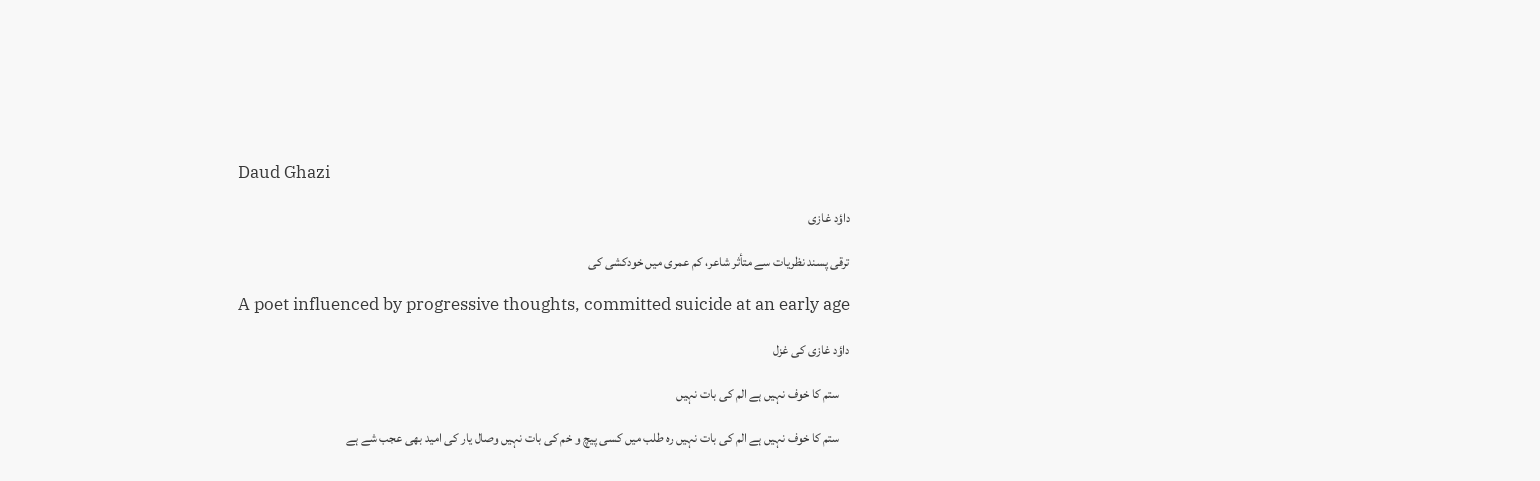Daud Ghazi

داؤد غازی

ترقی پسند نظریات سے متأثر شاعر، کم عمری میں خودکشی کی

A poet influenced by progressive thoughts, committed suicide at an early age

داؤد غازی کی غزل

    ستم کا خوف نہیں ہے الم کی بات نہیں

    ستم کا خوف نہیں ہے الم کی بات نہیں رہ طلب میں کسی پیچ و خم کی بات نہیں وصال یار کی امید بھی عجب شے ہے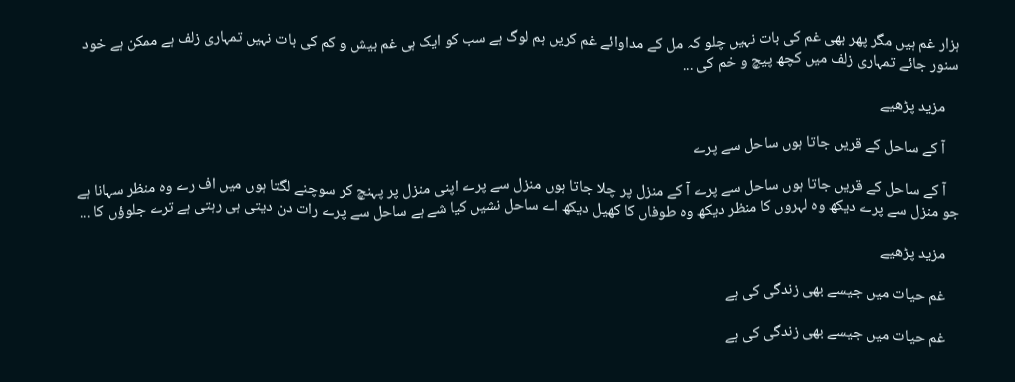ہزار غم ہیں مگر پھر بھی غم کی بات نہیں چلو کہ مل کے مداوائے غم کریں ہم لوگ ہے سب کو ایک ہی غم بیش و کم کی بات نہیں تمہاری زلف ہے ممکن ہے خود سنور جائے تمہاری زلف میں کچھ پیچ و خم کی ...

    مزید پڑھیے

    آ کے ساحل کے قریں جاتا ہوں ساحل سے پرے

    آ کے ساحل کے قریں جاتا ہوں ساحل سے پرے آ کے منزل پر چلا جاتا ہوں منزل سے پرے اپنی منزل پر پہنچ کر سوچنے لگتا ہوں میں اف رے وہ منظر سہانا ہے جو منزل سے پرے دیکھ وہ لہروں کا منظر دیکھ وہ طوفاں کا کھیل دیکھ اے ساحل‌ نشیں کیا شے ہے ساحل سے پرے رات دن دیتی ہی رہتی ہے ترے جلوؤں کا ...

    مزید پڑھیے

    غم حیات میں جیسے بھی زندگی کی ہے

    غم حیات میں جیسے بھی زندگی کی ہے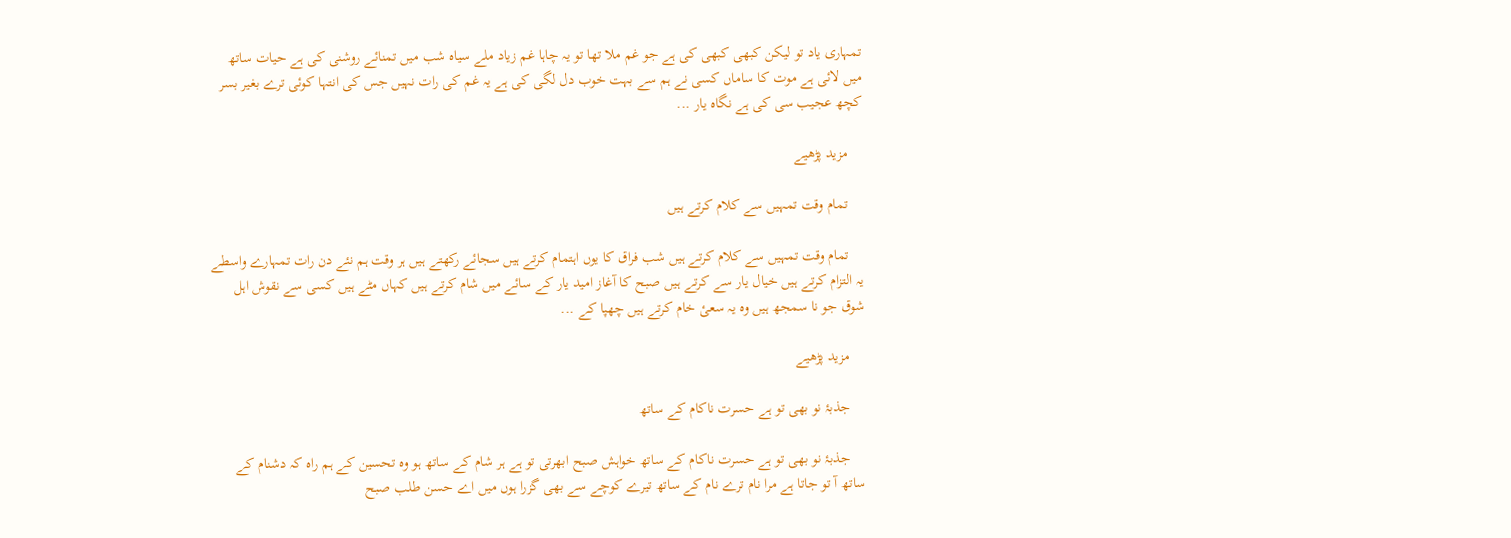تمہاری یاد تو لیکن کبھی کبھی کی ہے جو غم ملا تھا تو یہ چاہا غم زیاد ملے سیاہ شب میں تمنائے روشنی کی ہے حیات ساتھ میں لائی ہے موت کا ساماں کسی نے ہم سے بہت خوب دل لگی کی ہے یہ غم کی رات نہیں جس کی انتہا کوئی ترے بغیر بسر کچھ عجیب سی کی ہے نگاہ یار ...

    مزید پڑھیے

    تمام وقت تمہیں سے کلام کرتے ہیں

    تمام وقت تمہیں سے کلام کرتے ہیں شب فراق کا یوں اہتمام کرتے ہیں سجائے رکھتے ہیں ہر وقت ہم نئے دن رات تمہارے واسطے یہ التزام کرتے ہیں خیال یار سے کرتے ہیں صبح کا آغاز امید یار کے سائے میں شام کرتے ہیں کہاں مٹے ہیں کسی سے نقوش اہل شوق جو نا سمجھ ہیں وہ یہ سعیٔ خام کرتے ہیں چھپا کے ...

    مزید پڑھیے

    جذبۂ نو بھی تو ہے حسرت ناکام کے ساتھ

    جذبۂ نو بھی تو ہے حسرت ناکام کے ساتھ خواہش صبح ابھرتی تو ہے ہر شام کے ساتھ ہو وہ تحسین کے ہم راہ کہ دشنام کے ساتھ آ تو جاتا ہے مرا نام ترے نام کے ساتھ تیرے کوچے سے بھی گزرا ہوں میں اے حسن طلب صبح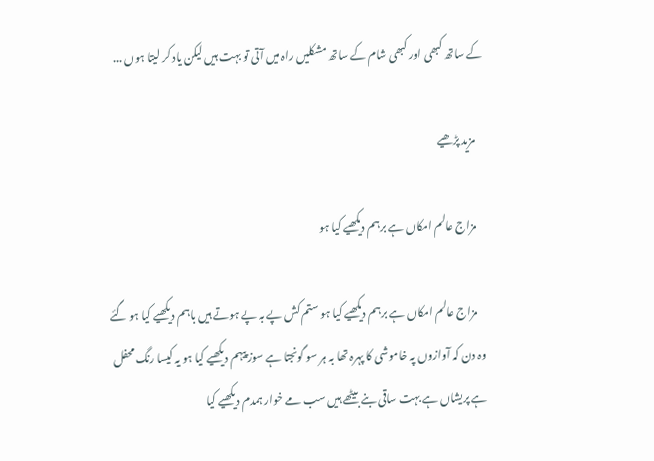کے ساتھ کبھی اور کبھی شام کے ساتھ مشکلیں راہ میں آتی تو بہت ہیں لیکن یاد کر لیتا ہوں ...

    مزید پڑھیے

    مزاج عالم امکاں ہے برہم دیکھیے کیا ہو

    مزاج عالم امکاں ہے برہم دیکھیے کیا ہو ستم کش پے بہ پے ہوتے ہیں باہم دیکھیے کیا ہو گئے وہ دن کہ آوازوں پہ خاموشی کا پہرہ تھا بہ ہر سو گونجتا ہے سوز پیہم دیکھیے کیا ہو یہ کیسا رنگ محفل ہے پریشاں ہے بہت ساقی بنے بیٹھے ہیں سب مے خوار ہمدم دیکھیے کیا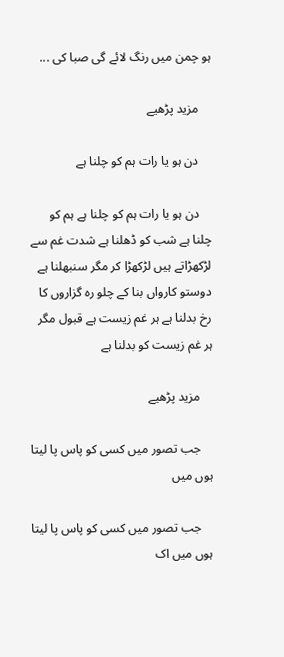ہو چمن میں رنگ لائے گی صبا کی ...

    مزید پڑھیے

    دن ہو یا رات ہم کو چلنا ہے

    دن ہو یا رات ہم کو چلنا ہے ہم کو چلنا ہے شب کو ڈھلنا ہے شدت غم سے لڑکھڑاتے ہیں لڑکھڑا کر مگر سنبھلنا ہے دوستو کارواں بنا کے چلو رہ گزاروں کا رخ بدلنا ہے ہر غم زیست ہے قبول مگر ہر غم زیست کو بدلنا ہے

    مزید پڑھیے

    جب تصور میں کسی کو پاس پا لیتا ہوں میں

    جب تصور میں کسی کو پاس پا لیتا ہوں میں اک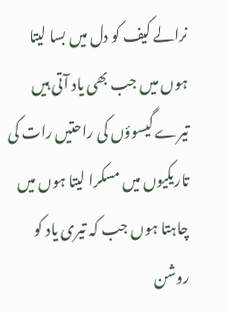نرالے کیف کو دل میں بسا لیتا ہوں میں جب بھی یاد آتی ہیں تیرے گیسوؤں کی راحتیں رات کی تاریکیوں میں مسکرا لیتا ہوں میں چاہتا ہوں جب کہ تیری یاد کو روشن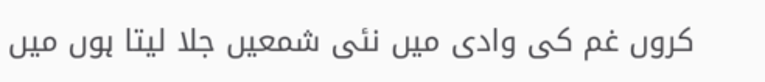کروں غم کی وادی میں نئی شمعیں جلا لیتا ہوں میں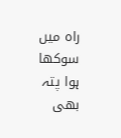راہ میں سوکھا ہوا پتہ بھی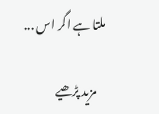ملتا ہے اگر اس ...

    مزید پڑھیے